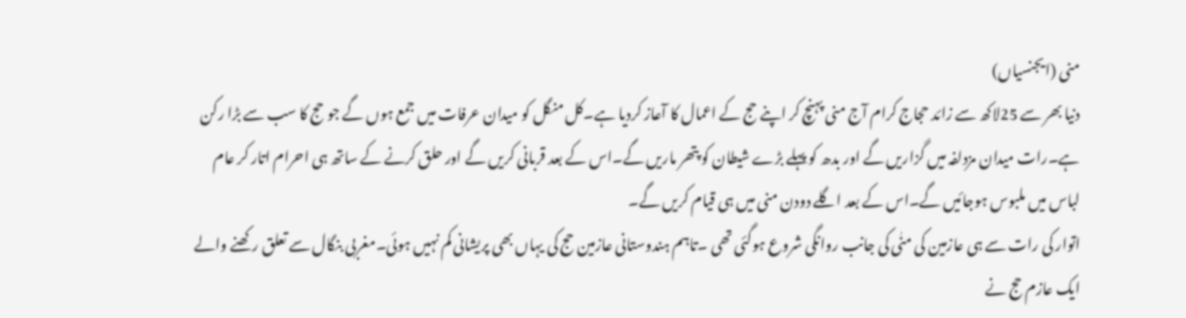منی (ایجنسیاں)
دنیا بھر سے 25لاکھ سے زائد حجاج کرام آج منی پہنچ کر اپنے حج کے اعمال کا آعاز کردیا ہے۔کل منگل کو میدان عرفات میں جمع ہوں گے جو حج کا سب سے بڑا رکن ہے۔رات میدان مزدلفہ میں گزاریں گے اور بدھ کو پہلے بڑے شیطان کو پتھر ماریں گے۔اس کے بعد قربانی کریں گے اور حلق کرنے کے ساتھ ہی احرام اتار کر عام لباس میں ملبوس ہوجائیں گے۔اس کے بعد اگلے دودن منی میں ہی قیام کریں گے۔
اتوار کی رات سے ہی عازمین کی منٰی کی جانب روانگی شروع ہوگئی تھی ۔تاہم ہندوستانی عازمین حج کی یہاں بھی پریشانی کم نہیں ہوئی۔مغربی بنگال سے تعلق رکھنے والے ایک عازم حج نے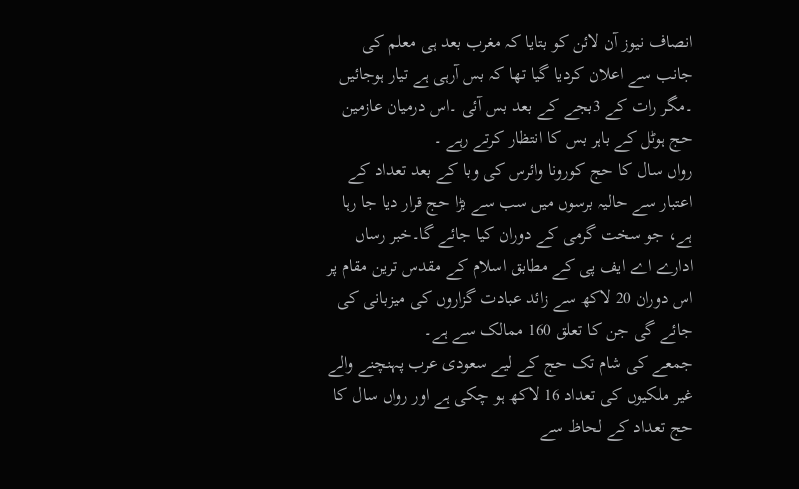انصاف نیوز آن لائن کو بتایا کہ مغرب بعد ہی معلم کی جانب سے اعلان کردیا گیا تھا کہ بس آرہی ہے تیار ہوجائیں ۔مگر رات کے 3بجے کے بعد بس آئی ۔اس درمیان عازمین حج ہوٹل کے باہر بس کا انتظار کرتے رہے ۔
رواں سال کا حج کورونا وائرس کی وبا کے بعد تعداد کے اعتبار سے حالیہ برسوں میں سب سے بڑا حج قرار دیا جا رہا ہے، جو سخت گرمی کے دوران کیا جائے گا۔خبر رساں ادارے اے ایف پی کے مطابق اسلام کے مقدس ترین مقام پر اس دوران 20 لاکھ سے زائد عبادت گزاروں کی میزبانی کی جائے گی جن کا تعلق 160 ممالک سے ہے۔
جمعے کی شام تک حج کے لیے سعودی عرب پہنچنے والے غیر ملکیوں کی تعداد 16 لاکھ ہو چکی ہے اور رواں سال کا حج تعداد کے لحاظ سے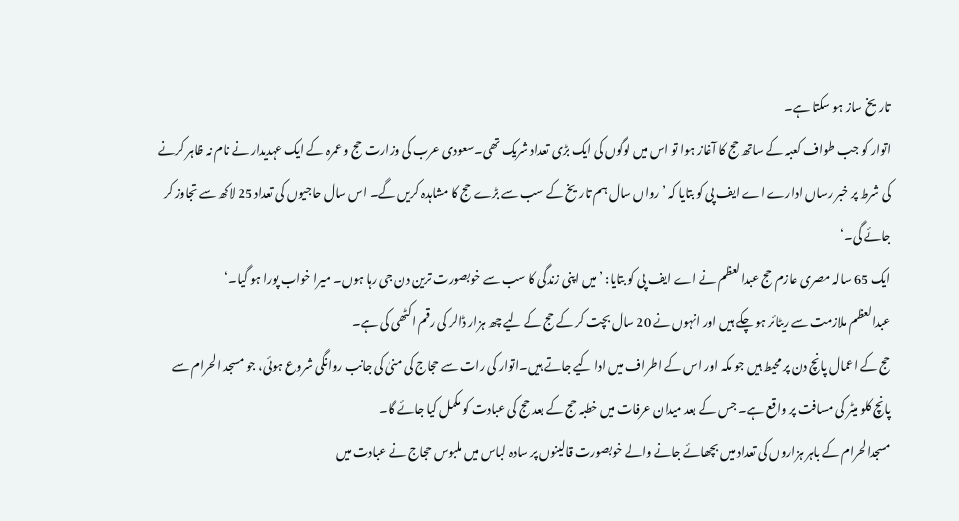تاریخ ساز ہو سکتا ہے۔
اتوار کو جب طواف کعبہ کے ساتھ حج کا آغاز ہوا تو اس میں لوگوں کی ایک بڑی تعداد شریک تھی۔سعودی عرب کی وزارت حج و عمرہ کے ایک عہدیدار نے نام نہ ظاہر کرنے کی شرط پر خبر رساں ادارے اے ایف پی کو بتایا کہ ’رواں سال ہم تاریخ کے سب سے بڑے حج کا مشاہدہ کریں گے۔ اس سال حاجیوں کی تعداد 25 لاکھ سے تجاوز کر جائے گی۔‘
ایک 65 سالہ مصری عازم حج عبدالعظم نے اے ایف پی کو بتایا: ’میں اپنی زندگی کا سب سے خوبصورت ترین دن جی رہا ہوں۔ میرا خواب پورا ہو گیا۔‘
عبدالعظم ملازمت سے ریٹائر ہو چکے ہیں اور انہوں نے 20 سال بچت کر کے حج کے لیے چھ ہزار ڈالر کی رقم اکٹھی کی ہے۔
حج کے اعمال پانچ دن پر محیط ہیں جو مکہ اور اس کے اطراف میں ادا کیے جاتے ہیں۔اتوار کی رات سے حجاج کی منیٰ کی جانب روانگی شروع ہوئی، جو مسجد الحرام سے پانچ کلو میٹر کی مسافت پر واقع ہے۔ جس کے بعد میدان عرفات میں خطبہ حج کے بعد حج کی عبادت کو مکمل کیا جائے گا۔
مسجدالحرام کے باہر ہزاروں کی تعداد میں بچھائے جانے والے خوبصورت قالینوں پر سادہ لباس میں ملبوس حجاج نے عبادت میں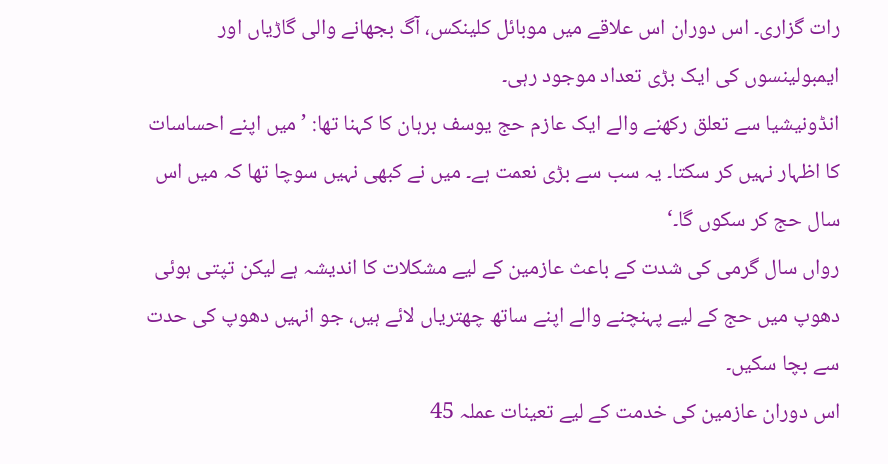رات گزاری۔ اس دوران اس علاقے میں موبائل کلینکس، آگ بجھانے والی گاڑیاں اور ایمبولینسوں کی ایک بڑی تعداد موجود رہی۔
انڈونیشیا سے تعلق رکھنے والے ایک عازم حج یوسف برہان کا کہنا تھا: ’میں اپنے احساسات کا اظہار نہیں کر سکتا۔ یہ سب سے بڑی نعمت ہے۔ میں نے کبھی نہیں سوچا تھا کہ میں اس سال حج کر سکوں گا۔‘
رواں سال گرمی کی شدت کے باعث عازمین کے لیے مشکلات کا اندیشہ ہے لیکن تپتی ہوئی دھوپ میں حج کے لیے پہنچنے والے اپنے ساتھ چھتریاں لائے ہیں، جو انہیں دھوپ کی حدت سے بچا سکیں۔
اس دوران عازمین کی خدمت کے لیے تعینات عملہ 45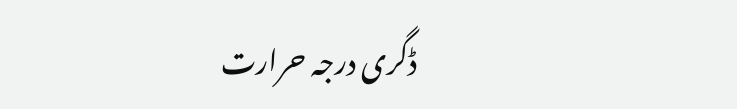ڈگری درجہ حرارت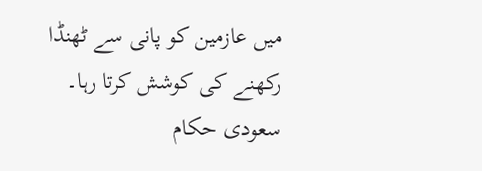میں عازمین کو پانی سے ٹھنڈا رکھنے کی کوشش کرتا رہا۔
سعودی حکام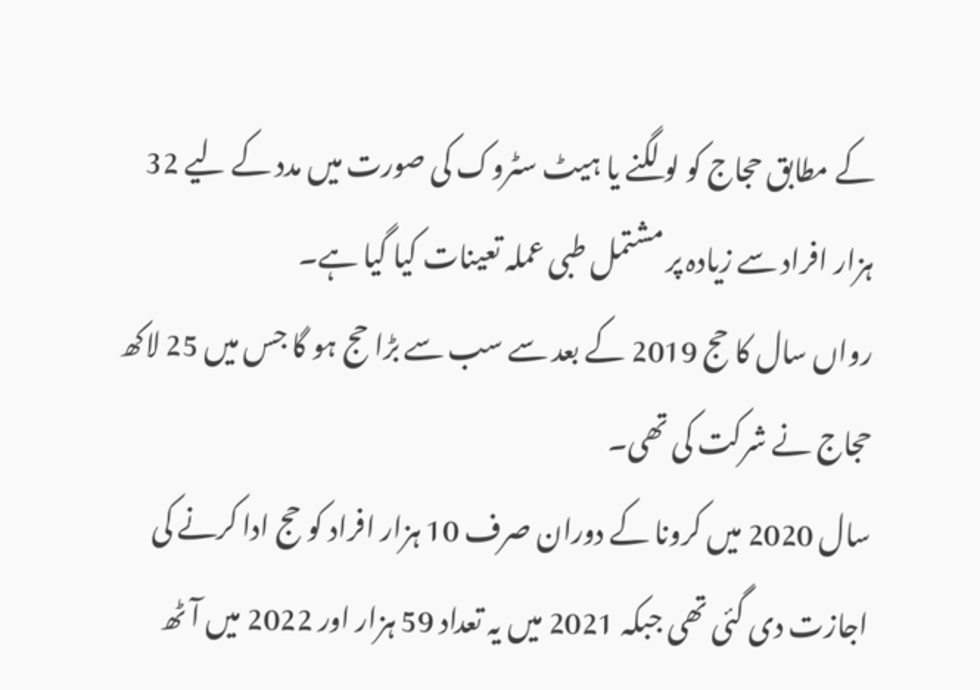کے مطابق حجاج کو لو لگنے یا ہیٹ سٹروک کی صورت میں مدد کے لیے 32 ہزار افراد سے زیادہ پر مشتمل طبی عملہ تعینات کیا گیا ہے۔
رواں سال کا حج 2019 کے بعد سے سب سے بڑا حج ہو گا جس میں 25 لاکھ حجاج نے شرکت کی تھی۔
سال 2020 میں کرونا کے دوران صرف 10 ہزار افراد کو حج ادا کرنے کی اجازت دی گئی تھی جبکہ 2021 میں یہ تعداد 59 ہزار اور 2022 میں آٹھ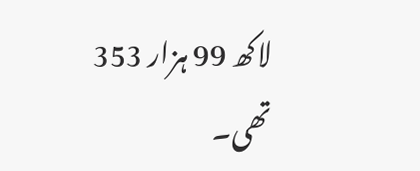لاکھ 99 ہزار 353 تھی۔